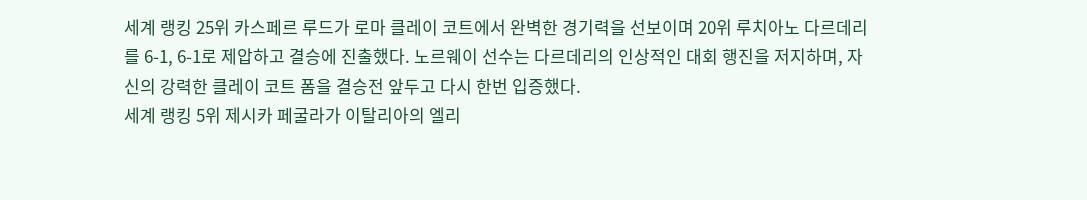세계 랭킹 25위 카스페르 루드가 로마 클레이 코트에서 완벽한 경기력을 선보이며 20위 루치아노 다르데리를 6-1, 6-1로 제압하고 결승에 진출했다. 노르웨이 선수는 다르데리의 인상적인 대회 행진을 저지하며, 자신의 강력한 클레이 코트 폼을 결승전 앞두고 다시 한번 입증했다.
세계 랭킹 5위 제시카 페굴라가 이탈리아의 엘리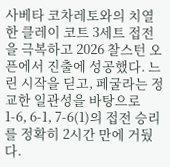사베타 코차레토와의 치열한 클레이 코트 3세트 접전을 극복하고 2026 찰스턴 오픈에서 진출에 성공했다. 느린 시작을 딛고, 페굴라는 정교한 일관성을 바탕으로 1-6, 6-1, 7-6(1)의 접전 승리를 정확히 2시간 만에 거뒀다.